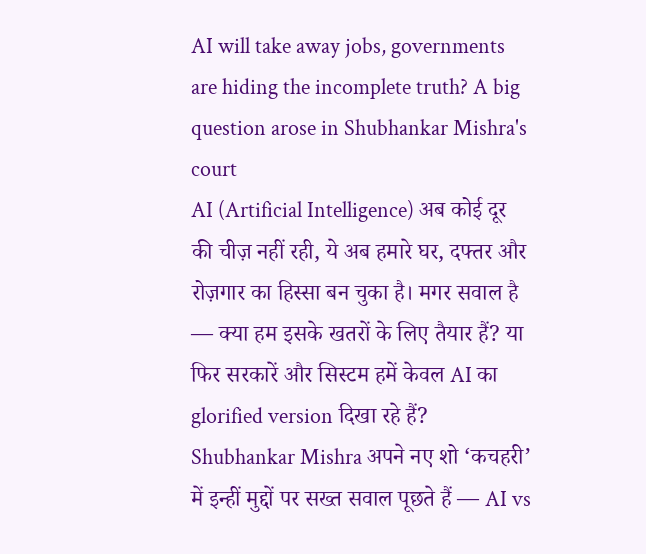AI will take away jobs, governments are hiding the incomplete truth? A big question arose in Shubhankar Mishra's court
AI (Artificial Intelligence) अब कोई दूर की चीज़ नहीं रही, ये अब हमारे घर, दफ्तर और रोज़गार का हिस्सा बन चुका है। मगर सवाल है — क्या हम इसके खतरों के लिए तैयार हैं? या फिर सरकारें और सिस्टम हमें केवल AI का glorified version दिखा रहे हैं?
Shubhankar Mishra अपने नए शो ‘कचहरी’ में इन्हीं मुद्दों पर सख्त सवाल पूछते हैं — AI vs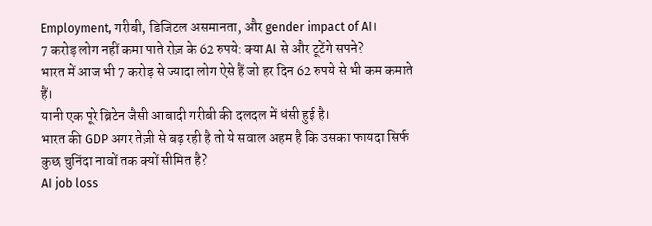Employment, गरीबी, डिजिटल असमानता, और gender impact of AI।
7 करोड़ लोग नहीं कमा पाते रोज़ के 62 रुपये: क्या AI से और टूटेंगे सपने?
भारत में आज भी 7 करोड़ से ज्यादा लोग ऐसे हैं जो हर दिन 62 रुपये से भी कम कमाते हैं।
यानी एक पूरे ब्रिटेन जैसी आबादी गरीबी की दलदल में धंसी हुई है।
भारत की GDP अगर तेज़ी से बढ़ रही है तो ये सवाल अहम है कि उसका फायदा सिर्फ कुछ चुनिंदा नावों तक क्यों सीमित है?
AI job loss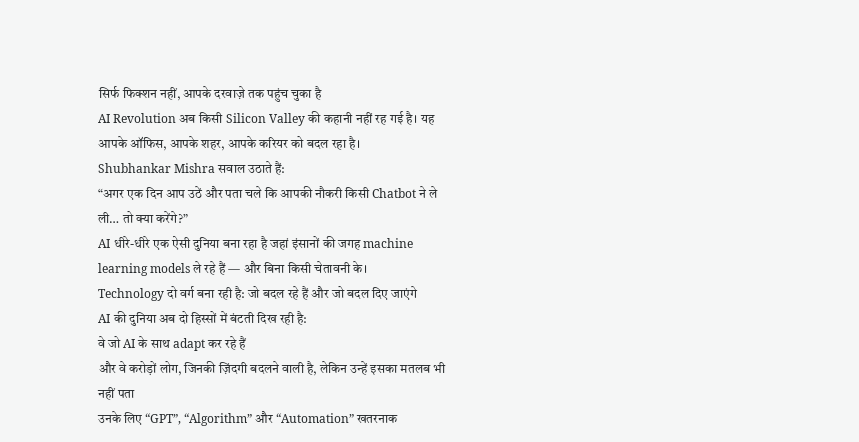सिर्फ फिक्शन नहीं, आपके दरवाज़े तक पहुंच चुका है
AI Revolution अब किसी Silicon Valley की कहानी नहीं रह गई है। यह आपके ऑफिस, आपके शहर, आपके करियर को बदल रहा है।
Shubhankar Mishra सवाल उठाते हैं:
“अगर एक दिन आप उठें और पता चले कि आपकी नौकरी किसी Chatbot ने ले ली… तो क्या करेंगे?”
AI धीरे-धीरे एक ऐसी दुनिया बना रहा है जहां इंसानों की जगह machine learning models ले रहे हैं — और बिना किसी चेतावनी के।
Technology दो वर्ग बना रही है: जो बदल रहे हैं और जो बदल दिए जाएंगे
AI की दुनिया अब दो हिस्सों में बंटती दिख रही है:
वे जो AI के साथ adapt कर रहे हैं
और वे करोड़ों लोग, जिनकी ज़िंदगी बदलने वाली है, लेकिन उन्हें इसका मतलब भी नहीं पता
उनके लिए “GPT”, “Algorithm” और “Automation” खतरनाक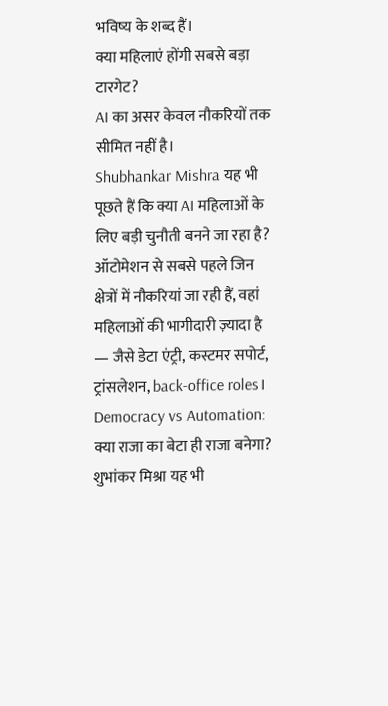भविष्य के शब्द हैं।
क्या महिलाएं होंगी सबसे बड़ा टारगेट?
AI का असर केवल नौकरियों तक सीमित नहीं है।
Shubhankar Mishra यह भी पूछते हैं कि क्या AI महिलाओं के लिए बड़ी चुनौती बनने जा रहा है?
ऑटोमेशन से सबसे पहले जिन क्षेत्रों में नौकरियां जा रही हैं, वहां महिलाओं की भागीदारी ज़्यादा है — जैसे डेटा एंट्री, कस्टमर सपोर्ट, ट्रांसलेशन, back-office roles।
Democracy vs Automation: क्या राजा का बेटा ही राजा बनेगा?
शुभांकर मिश्रा यह भी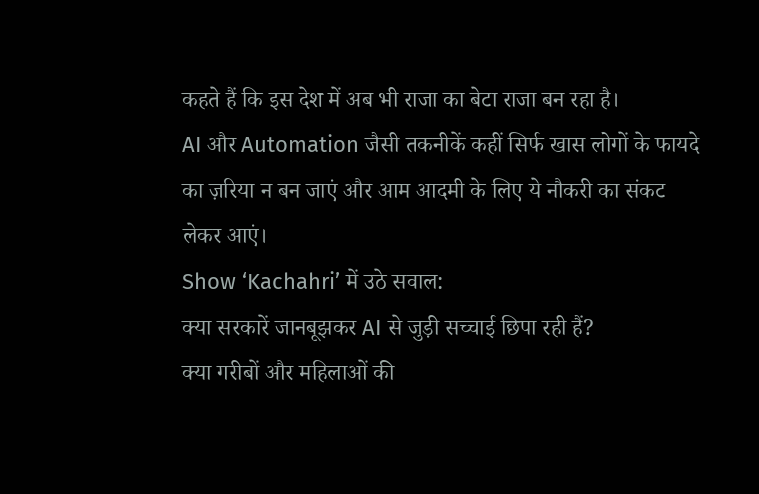कहते हैं कि इस देश में अब भी राजा का बेटा राजा बन रहा है।
AI और Automation जैसी तकनीकें कहीं सिर्फ खास लोगों के फायदे का ज़रिया न बन जाएं और आम आदमी के लिए ये नौकरी का संकट लेकर आएं।
Show ‘Kachahri’ में उठे सवाल:
क्या सरकारें जानबूझकर AI से जुड़ी सच्चाई छिपा रही हैं?
क्या गरीबों और महिलाओं की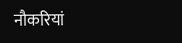नौकरियां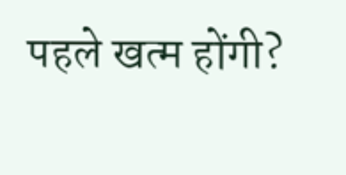पहले खत्म होंगी?